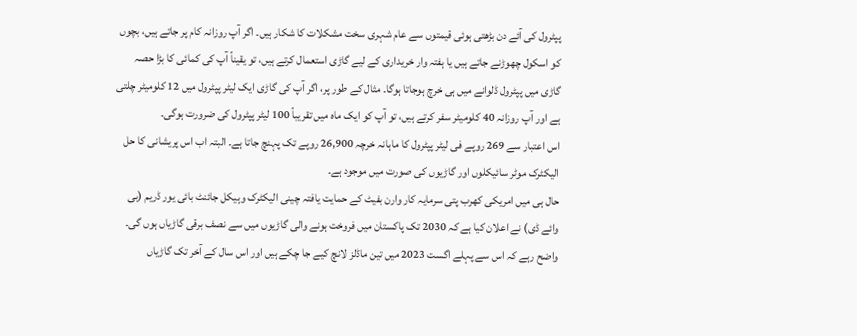پپٹرول کی آئے دن بڑھتی ہوئی قیمتوں سے عام شہری سخت مشکلات کا شکار ہیں۔ اگر آپ روزانہ کام پر جاتے ہیں، بچوں کو اسکول چھوڑنے جاتے ہیں یا ہفتہ وار خریداری کے لیے گاڑی استعمال کرتے ہیں، تو یقیناً آپ کی کمائی کا بڑا حصہ گاڑی میں پپٹرول ڈلوانے میں ہی خرچ ہوجاتا ہوگا۔ مثال کے طور پر، اگر آپ کی گاڑی ایک لیٹر پپٹرول میں 12 کلومیٹر چلتی ہے اور آپ روزانہ 40 کلومیٹر سفر کرتے ہیں، تو آپ کو ایک ماہ میں تقریباً 100 لیٹر پپٹرول کی ضرورت ہوگی۔
اس اعتبار سے 269 روپے فی لیٹر پپٹرول کا ماہانہ خرچہ 26,900 روپے تک پہنچ جاتا ہے۔ البتہ اب اس پریشانی کا حل الیکٹرک موٹر سائیکلوں اور گاڑیوں کی صورت میں موجود ہے۔
حال ہی میں امریکی کھرب پتی سرمایہ کار وارن بفیٹ کے حمایت یافتہ چینی الیکٹرک وہیکل جائنٹ بائی یور ڈریم (بی وائے ڈی) نے اعلان کیا ہے کہ 2030 تک پاکستان میں فروخت ہونے والی گاڑیوں میں سے نصف برقی گاڑیاں ہوں گی۔
واضح رہے کہ اس سے پہلے اگست 2023 میں تین ماڈلز لانچ کیے جا چکے ہیں اور اس سال کے آخر تک گاڑیاں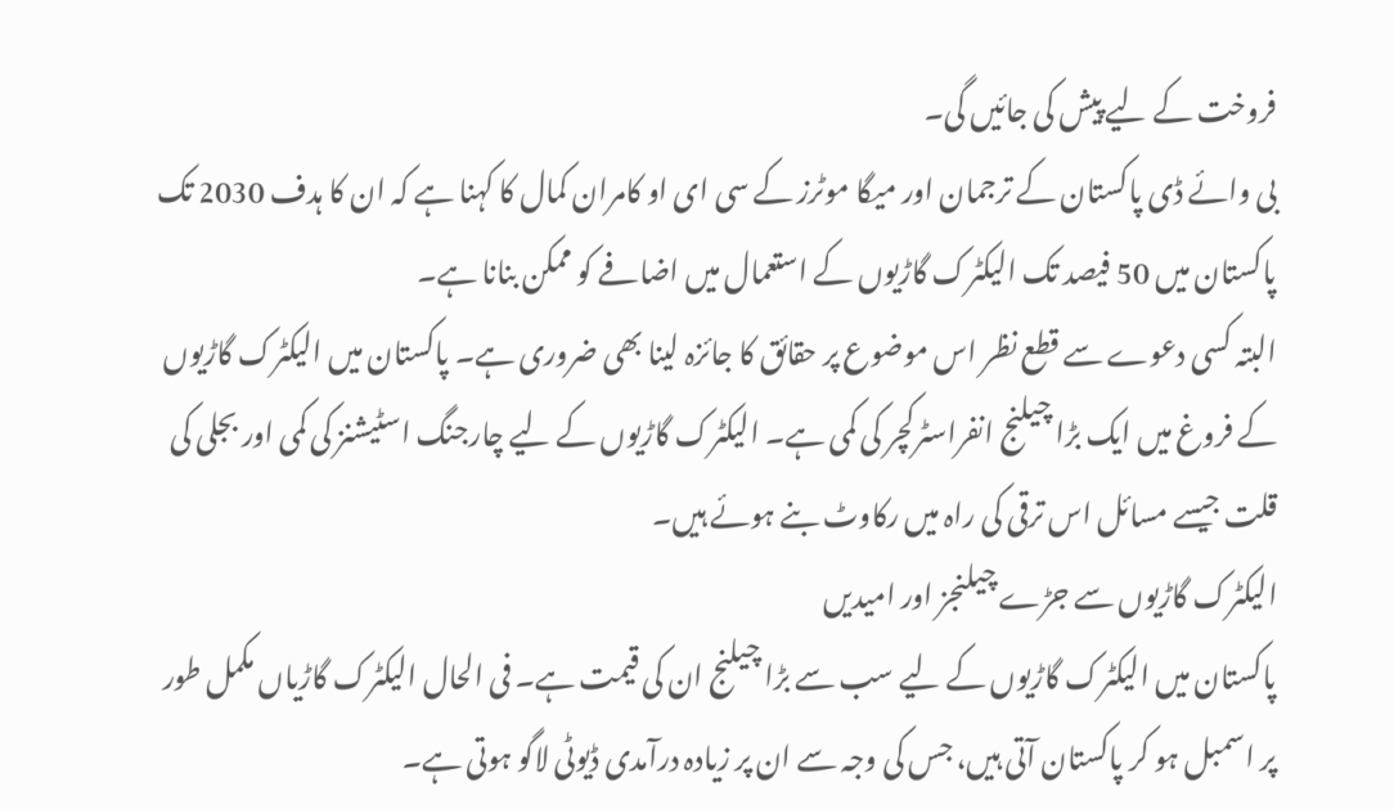فروخت کے لیے پیش کی جائیں گی۔
بی وائے ڈی پاکستان کے ترجمان اور میگا موٹرز کے سی ای او کامران کمال کا کہنا ہے کہ ان کا ہدف 2030 تک پاکستان میں 50 فیصد تک الیکٹرک گاڑیوں کے استعمال میں اضافے کو ممکن بنانا ہے۔
البتہ کسی دعوے سے قطع نظر اس موضوع پر حقائق کا جائزہ لینا بھی ضروری ہے۔ پاکستان میں الیکٹرک گاڑیوں کے فروغ میں ایک بڑا چیلنج انفراسٹرکچر کی کمی ہے۔ الیکٹرک گاڑیوں کے لیے چارجنگ اسٹیشنز کی کمی اور بجلی کی قلت جیسے مسائل اس ترقی کی راہ میں رکاوٹ بنے ہوئے ہیں۔
الیکٹرک گاڑیوں سے جڑے چیلنجز اور امیدیں
پاکستان میں الیکٹرک گاڑیوں کے لیے سب سے بڑا چیلنج ان کی قیمت ہے۔ فی الحال الیکٹرک گاڑیاں مکمل طور پر اسمبل ہو کر پاکستان آتی ہیں، جس کی وجہ سے ان پر زیادہ درآمدی ڈیوٹی لاگو ہوتی ہے۔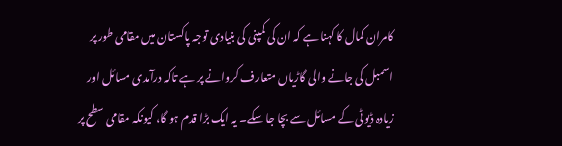کامران کمال کا کہنا ہے کہ ان کی کمپنی کی بنیادی توجہ پاکستان میں مقامی طور پر اسمبل کی جانے والی گاڑیاں متعارف کروانے پر ہے تاکہ درآمدی مسائل اور زیادہ ڈیوٹی کے مسائل سے بچا جا سکے۔ یہ ایک بڑا قدم ہو گا، کیونکہ مقامی سطح پر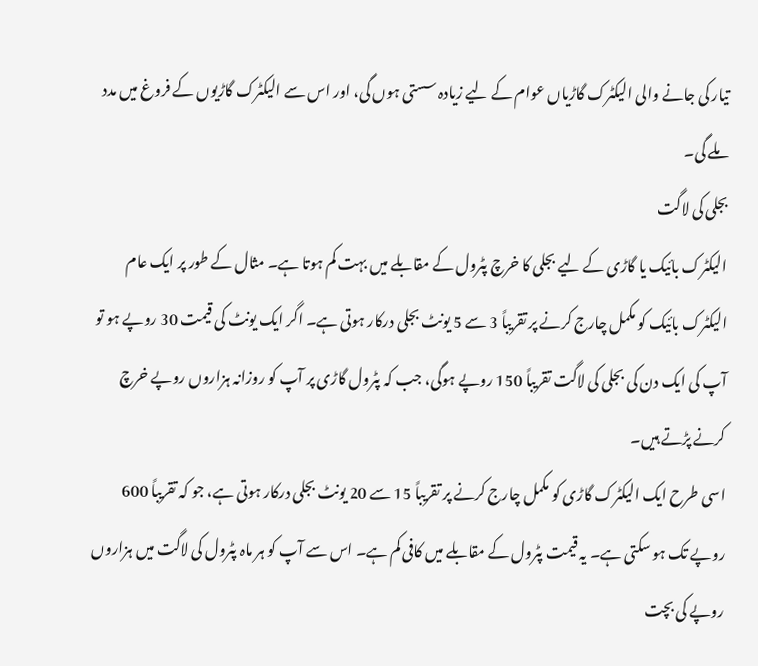تیار کی جانے والی الیکٹرک گاڑیاں عوام کے لیے زیادہ سستی ہوں گی، اور اس سے الیکٹرک گاڑیوں کے فروغ میں مدد ملے گی۔
بجلی کی لاگت
الیکٹرک بائیک یا گاڑی کے لیے بجلی کا خرچ پٹرول کے مقابلے میں بہت کم ہوتا ہے۔ مثال کے طور پر ایک عام الیکٹرک بائیک کو مکمل چارج کرنے پر تقریباً 3 سے 5 یونٹ بجلی درکار ہوتی ہے۔ اگر ایک یونٹ کی قیمت 30 روپے ہو تو آپ کی ایک دن کی بجلی کی لاگت تقریباً 150 روپے ہوگی، جب کہ پٹرول گاڑی پر آپ کو روزانہ ہزاروں روپے خرچ کرنے پڑتے ہیں۔
اسی طرح ایک الیکٹرک گاڑی کو مکمل چارج کرنے پر تقریباً 15 سے 20 یونٹ بجلی درکار ہوتی ہے، جو کہ تقریباً 600 روپے تک ہو سکتی ہے۔ یہ قیمت پٹرول کے مقابلے میں کافی کم ہے۔ اس سے آپ کو ہر ماہ پٹرول کی لاگت میں ہزاروں روپے کی بچت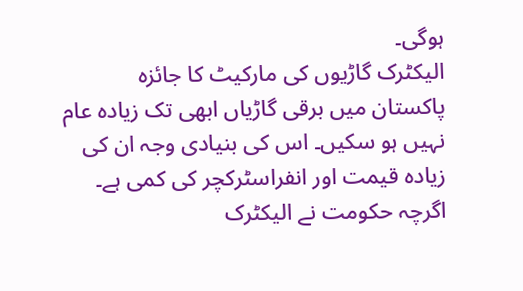ہوگی۔
الیکٹرک گاڑیوں کی مارکیٹ کا جائزہ
پاکستان میں برقی گاڑیاں ابھی تک زیادہ عام نہیں ہو سکیں۔ اس کی بنیادی وجہ ان کی زیادہ قیمت اور انفراسٹرکچر کی کمی ہے۔ اگرچہ حکومت نے الیکٹرک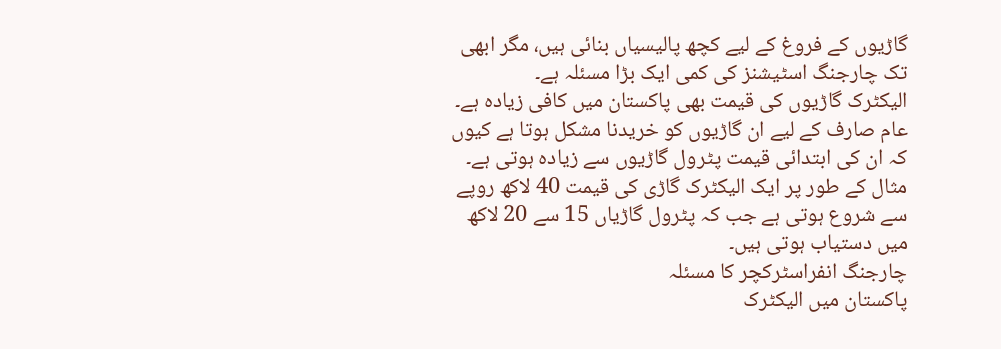گاڑیوں کے فروغ کے لیے کچھ پالیسیاں بنائی ہیں، مگر ابھی تک چارجنگ اسٹیشنز کی کمی ایک بڑا مسئلہ ہے۔
الیکٹرک گاڑیوں کی قیمت بھی پاکستان میں کافی زیادہ ہے۔ عام صارف کے لیے ان گاڑیوں کو خریدنا مشکل ہوتا ہے کیوں کہ ان کی ابتدائی قیمت پٹرول گاڑیوں سے زیادہ ہوتی ہے۔ مثال کے طور پر ایک الیکٹرک گاڑی کی قیمت 40 لاکھ روپے سے شروع ہوتی ہے جب کہ پٹرول گاڑیاں 15 سے 20 لاکھ میں دستیاب ہوتی ہیں۔
چارجنگ انفراسٹرکچر کا مسئلہ
پاکستان میں الیکٹرک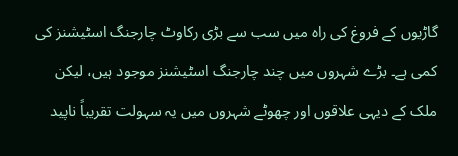گاڑیوں کے فروغ کی راہ میں سب سے بڑی رکاوٹ چارجنگ اسٹیشنز کی کمی ہے۔ بڑے شہروں میں چند چارجنگ اسٹیشنز موجود ہیں، لیکن ملک کے دیہی علاقوں اور چھوٹے شہروں میں یہ سہولت تقریباً ناپید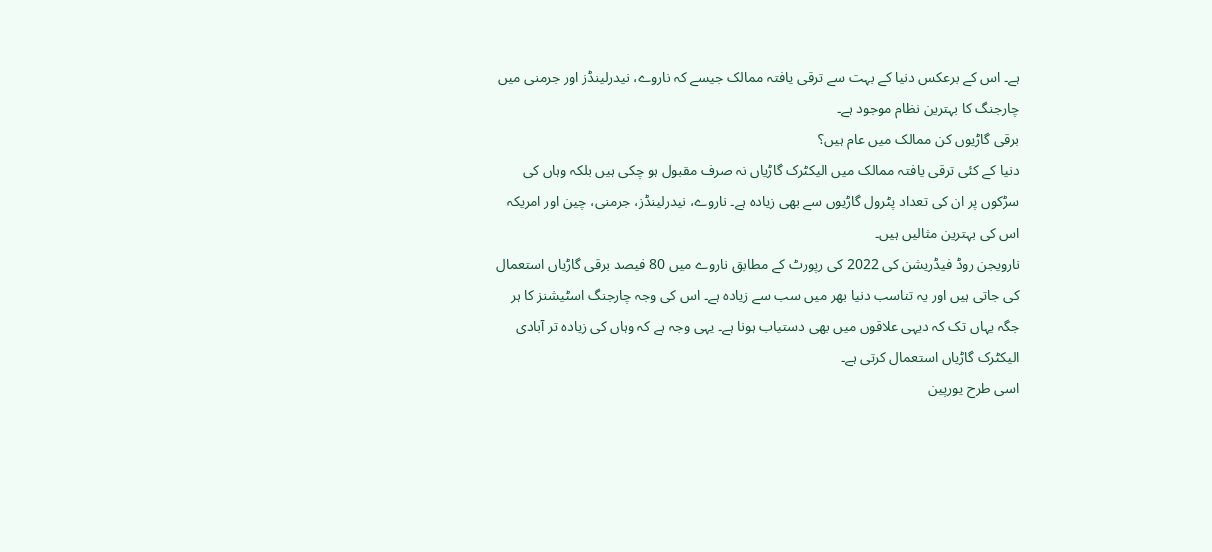ہے۔ اس کے برعکس دنیا کے بہت سے ترقی یافتہ ممالک جیسے کہ ناروے، نیدرلینڈز اور جرمنی میں چارجنگ کا بہترین نظام موجود ہے۔
برقی گاڑیوں کن ممالک میں عام ہیں؟
دنیا کے کئی ترقی یافتہ ممالک میں الیکٹرک گاڑیاں نہ صرف مقبول ہو چکی ہیں بلکہ وہاں کی سڑکوں پر ان کی تعداد پٹرول گاڑیوں سے بھی زیادہ ہے۔ ناروے، نیدرلینڈز، جرمنی، چین اور امریکہ اس کی بہترین مثالیں ہیں۔
نارویجن روڈ فیڈریشن کی 2022 کی رپورٹ کے مطابق ناروے میں 80 فیصد برقی گاڑیاں استعمال کی جاتی ہیں اور یہ تناسب دنیا بھر میں سب سے زیادہ ہے۔ اس کی وجہ چارجنگ اسٹیشنز کا ہر جگہ یہاں تک کہ دیہی علاقوں میں بھی دستیاب ہونا ہے۔ یہی وجہ ہے کہ وہاں کی زیادہ تر آبادی الیکٹرک گاڑیاں استعمال کرتی ہے۔
اسی طرح یورپین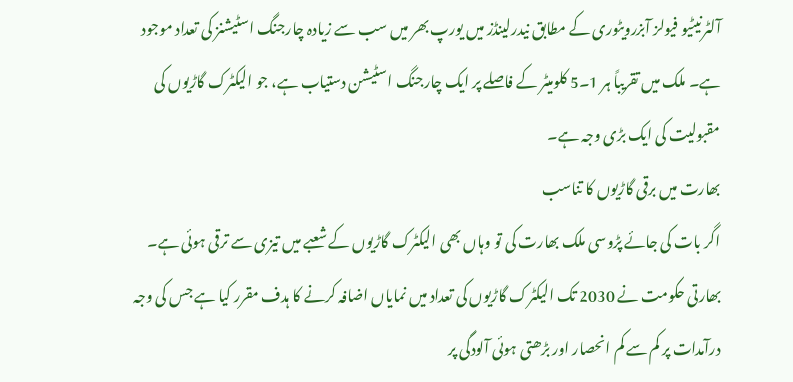آلٹرنیٹیو فیولز آبزرویٹوری کے مطابق نیدرلینڈز میں یورپ بھر میں سب سے زیادہ چارجنگ اسٹیشنز کی تعداد موجود ہے۔ ملک میں تقریباً ہر 1۔5 کلومیٹر کے فاصلے پر ایک چارجنگ اسٹیشن دستیاب ہے، جو الیکٹرک گاڑیوں کی مقبولیت کی ایک بڑی وجہ ہے۔
بھارت میں برقی گاڑیوں کا تناسب
اگر بات کی جائے پڑوسی ملک بھارت کی تو وہاں بھی الیکٹرک گاڑیوں کے شعبے میں تیزی سے ترقی ہوئی ہے۔ بھارتی حکومت نے 2030 تک الیکٹرک گاڑیوں کی تعداد میں نمایاں اضافہ کرنے کا ہدف مقرر کیا ہے جس کی وجہ درآمدات پر کم سے کم انحصار اور بڑھتی ہوئی آلودگی پر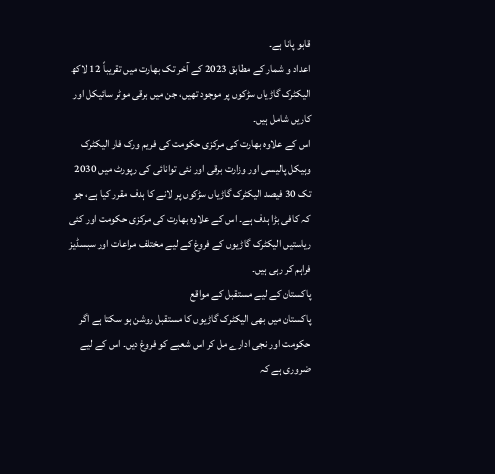قابو پانا ہے۔
اعداد و شمار کے مطابق 2023 کے آخر تک بھارت میں تقریباً 12 لاکھ الیکٹرک گاڑیاں سڑکوں پر موجود تھیں، جن میں برقی موٹر سائیکل اور کاریں شامل ہیں۔
اس کے علاوہ بھارت کی مرکزی حکومت کی فریم ورک فار الیکٹرک وہیکل پالیسی اور وزارت برقی اور نئی توانائی کی رپورٹ میں 2030 تک 30 فیصد الیکٹرک گاڑیاں سڑکوں پر لانے کا ہدف مقرر کیا ہے، جو کہ کافی بڑا ہدف ہے۔ اس کے علاوہ بھارت کی مرکزی حکومت اور کئی ریاستیں الیکٹرک گاڑیوں کے فروغ کے لیے مختلف مراعات اور سبسڈیز فراہم کر رہی ہیں۔
پاکستان کے لیے مستقبل کے مواقع
پاکستان میں بھی الیکٹرک گاڑیوں کا مستقبل روشن ہو سکتا ہے اگر حکومت اور نجی ادارے مل کر اس شعبے کو فروغ دیں۔ اس کے لیے ضروری ہے کہ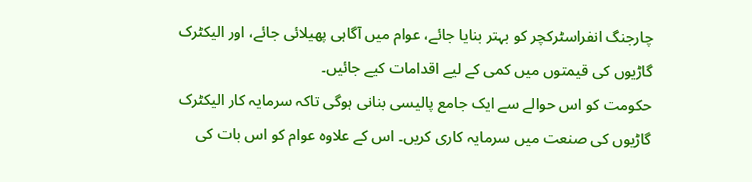چارجنگ انفراسٹرکچر کو بہتر بنایا جائے، عوام میں آگاہی پھیلائی جائے، اور الیکٹرک گاڑیوں کی قیمتوں میں کمی کے لیے اقدامات کیے جائیں۔
حکومت کو اس حوالے سے ایک جامع پالیسی بنانی ہوگی تاکہ سرمایہ کار الیکٹرک گاڑیوں کی صنعت میں سرمایہ کاری کریں۔ اس کے علاوہ عوام کو اس بات کی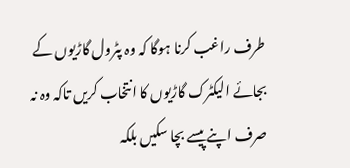طرف راغب کرنا ہوگا کہ وہ پٹرول گاڑیوں کے بجائے الیکٹرک گاڑیوں کا انتخاب کریں تاکہ وہ نہ صرف اپنے پیسے بچا سکیں بلکہ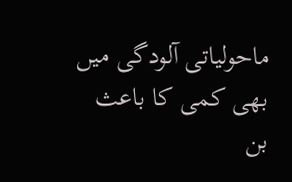ماحولیاتی آلودگی میں بھی کمی کا باعث بن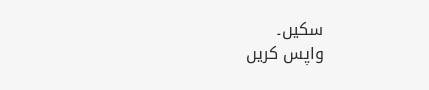سکیں۔
واپس کریں